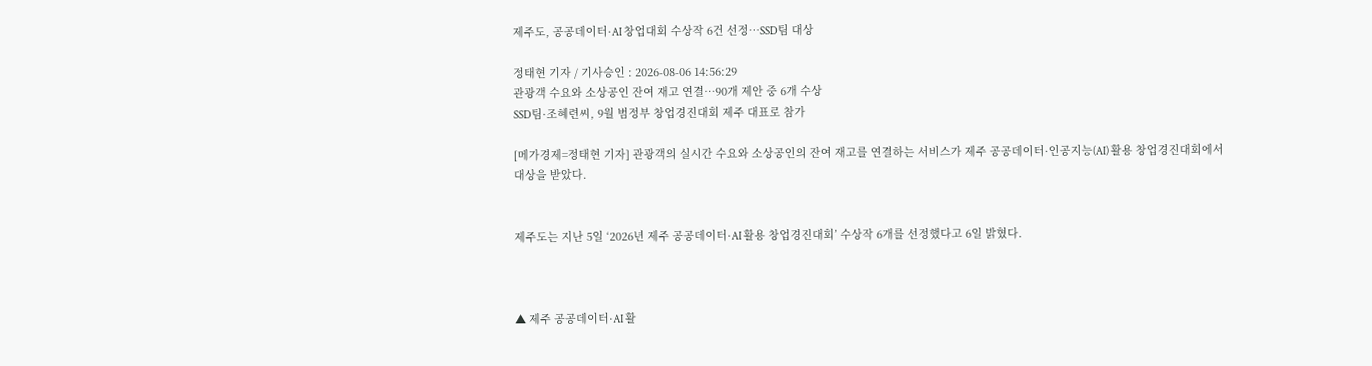제주도, 공공데이터·AI 창업대회 수상작 6건 선정…SSD팀 대상

정태현 기자 / 기사승인 : 2026-08-06 14:56:29
관광객 수요와 소상공인 잔여 재고 연결…90개 제안 중 6개 수상
SSD팀·조혜련씨, 9월 범정부 창업경진대회 제주 대표로 참가

[메가경제=정태현 기자] 관광객의 실시간 수요와 소상공인의 잔여 재고를 연결하는 서비스가 제주 공공데이터·인공지능(AI) 활용 창업경진대회에서 대상을 받았다.


제주도는 지난 5일 ‘2026년 제주 공공데이터·AI 활용 창업경진대회’ 수상작 6개를 선정했다고 6일 밝혔다.



▲ 제주 공공데이터·AI 활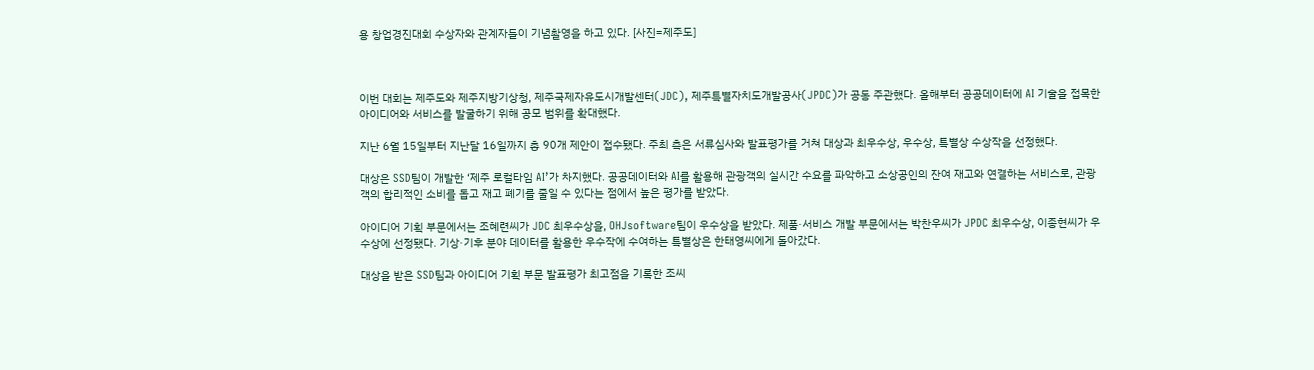용 창업경진대회 수상자와 관계자들이 기념촬영을 하고 있다. [사진=제주도]



이번 대회는 제주도와 제주지방기상청, 제주국제자유도시개발센터(JDC), 제주특별자치도개발공사(JPDC)가 공동 주관했다. 올해부터 공공데이터에 AI 기술을 접목한 아이디어와 서비스를 발굴하기 위해 공모 범위를 확대했다.

지난 6월 15일부터 지난달 16일까지 총 90개 제안이 접수됐다. 주최 측은 서류심사와 발표평가를 거쳐 대상과 최우수상, 우수상, 특별상 수상작을 선정했다.

대상은 SSD팀이 개발한 ‘제주 로컬타임 AI’가 차지했다. 공공데이터와 AI를 활용해 관광객의 실시간 수요를 파악하고 소상공인의 잔여 재고와 연결하는 서비스로, 관광객의 합리적인 소비를 돕고 재고 폐기를 줄일 수 있다는 점에서 높은 평가를 받았다.

아이디어 기획 부문에서는 조혜련씨가 JDC 최우수상을, OHJsoftware팀이 우수상을 받았다. 제품·서비스 개발 부문에서는 박찬우씨가 JPDC 최우수상, 이종현씨가 우수상에 선정됐다. 기상·기후 분야 데이터를 활용한 우수작에 수여하는 특별상은 한태영씨에게 돌아갔다.

대상을 받은 SSD팀과 아이디어 기획 부문 발표평가 최고점을 기록한 조씨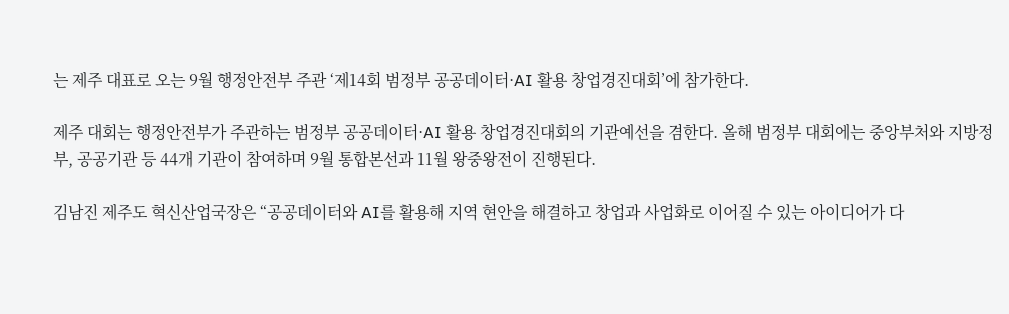는 제주 대표로 오는 9월 행정안전부 주관 ‘제14회 범정부 공공데이터·AI 활용 창업경진대회’에 참가한다.

제주 대회는 행정안전부가 주관하는 범정부 공공데이터·AI 활용 창업경진대회의 기관예선을 겸한다. 올해 범정부 대회에는 중앙부처와 지방정부, 공공기관 등 44개 기관이 참여하며 9월 통합본선과 11월 왕중왕전이 진행된다.

김남진 제주도 혁신산업국장은 “공공데이터와 AI를 활용해 지역 현안을 해결하고 창업과 사업화로 이어질 수 있는 아이디어가 다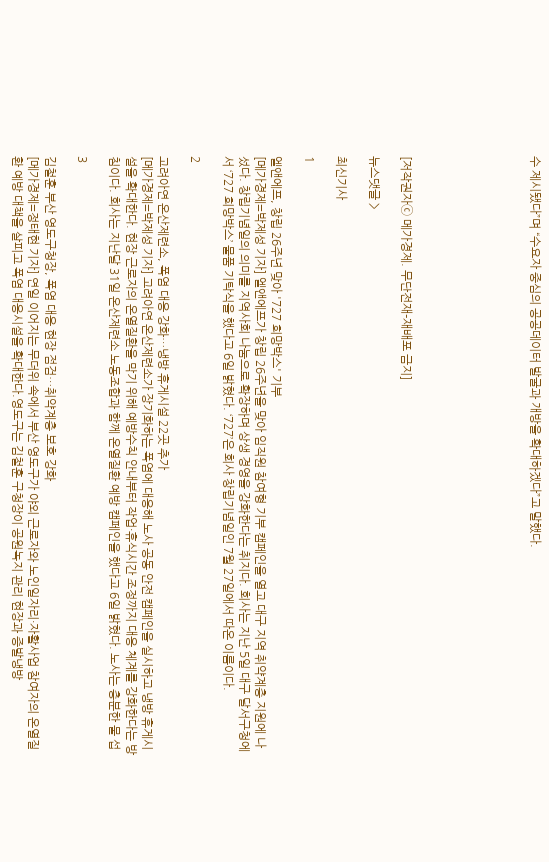수 제시됐다”며 “수요자 중심의 공공데이터 발굴과 개방을 확대하겠다”고 말했다.







[저작권자ⓒ 메가경제. 무단전재-재배포 금지]

뉴스댓글 >

최신기사

1

엘앤에프, 창립 26주년 맞아 '727 희망박스' 기부
[메가경제=박제성 기자] 엘앤에프가 창립 26주년을 맞아 임직원 참여형 기부 캠페인을 열고 대구 지역 취약계층 지원에 나섰다. 창립기념일의 의미를 지역사회 나눔으로 확장하며 상생 경영을 강화한다는 취지다. 회사는 지난 5일 대구 달서구청에서 ‘727 희망박스’ 물품 기탁식을 했다고 6일 밝혔다. ‘727’은 회사 창립기념일인 7월 27일에서 따온 이름이다.

2

고려아연 온산제련소, 폭염 대응 강화…냉방 휴게시설 22곳 추가
[메가경제=박제성 기자] 고려아연 온산제련소가 장기화하는 폭염에 대응해 노사 공동 안전 캠페인을 실시하고 냉방 휴게시설을 확대한다. 현장 근로자의 온열질환을 막기 위해 예방수칙 안내부터 작업·휴식시간 조정까지 대응 체계를 강화한다는 방침이다. 회사는 지난달 31일 온산제련소 노동조합과 함께 온열질환 예방 캠페인을 했다고 6일 밝혔다. 노사는 충분한 물 섭

3

김철훈 부산 영도구청장, 폭염 대응 현장 점검…취약계층 보호 강화
[메가경제=정태현 기자] 연일 이어지는 무더위 속에서 부산 영도구가 야외 근로자와 노인일자리·자활사업 참여자의 온열질환 예방 대책을 살피고 폭염 대응시설을 확대한다.영도구는 김철훈 구청장이 공원녹지 관리 현장과 증발냉방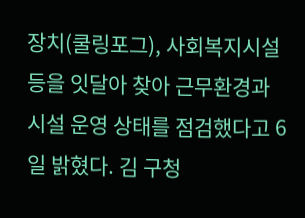장치(쿨링포그), 사회복지시설 등을 잇달아 찾아 근무환경과 시설 운영 상태를 점검했다고 6일 밝혔다. 김 구청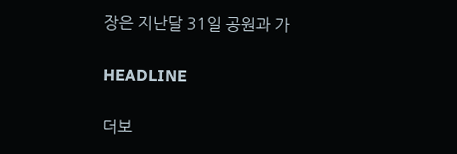장은 지난달 31일 공원과 가

HEADLINE

더보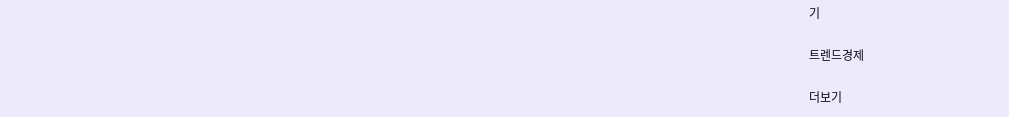기

트렌드경제

더보기